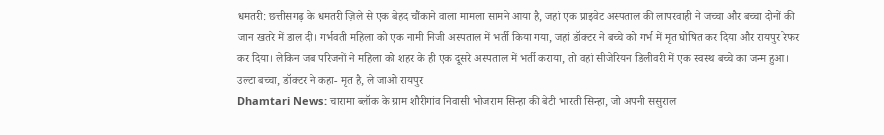धमतरी: छत्तीसगढ़ के धमतरी ज़िले से एक बेहद चौंकाने वाला मामला सामने आया है, जहां एक प्राइवेट अस्पताल की लापरवाही ने जच्चा और बच्चा दोनों की जान खतरे में डाल दी। गर्भवती महिला को एक नामी निजी अस्पताल में भर्ती किया गया, जहां डॉक्टर ने बच्चे को गर्भ में मृत घोषित कर दिया और रायपुर रेफर कर दिया। लेकिन जब परिजनों ने महिला को शहर के ही एक दूसरे अस्पताल में भर्ती कराया, तो वहां सीजेरियन डिलीवरी में एक स्वस्थ बच्चे का जन्म हुआ।
उल्टा बच्चा, डॉक्टर ने कहा- मृत है, ले जाओ रायपुर
Dhamtari News: चारामा ब्लॉक के ग्राम शौरीगांव निवासी भोजराम सिन्हा की बेटी भारती सिन्हा, जो अपनी ससुराल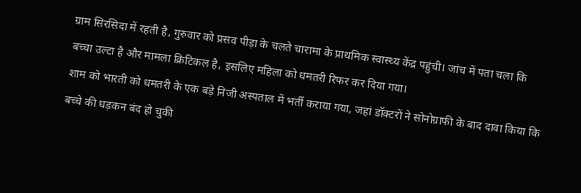ग्राम सिरसिदा में रहती है, गुरुवार को प्रसव पीड़ा के चलते चारामा के प्राथमिक स्वास्थ्य केंद्र पहुंची। जांच में पता चला कि बच्चा उल्टा है और मामला क्रिटिकल है, इसलिए महिला को धमतरी रिफर कर दिया गया।
शाम को भारती को धमतरी के एक बड़े निजी अस्पताल में भर्ती कराया गया, जहां डॉक्टरों ने सोनोग्राफी के बाद दावा किया कि बच्चे की धड़कन बंद हो चुकी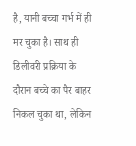है, यानी बच्चा गर्भ में ही मर चुका है। साथ ही डिलीवरी प्रक्रिया के दौरान बच्चे का पैर बाहर निकल चुका था, लेकिन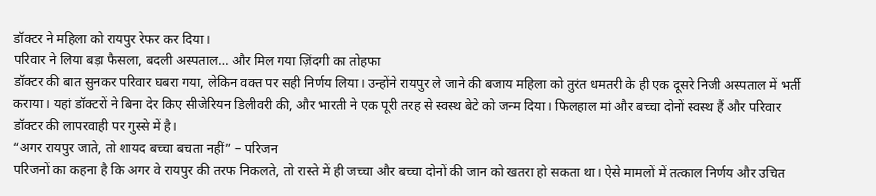डॉक्टर ने महिला को रायपुर रेफर कर दिया।
परिवार ने लिया बड़ा फैसला, बदली अस्पताल… और मिल गया ज़िंदगी का तोहफा
डॉक्टर की बात सुनकर परिवार घबरा गया, लेकिन वक्त पर सही निर्णय लिया। उन्होंने रायपुर ले जाने की बजाय महिला को तुरंत धमतरी के ही एक दूसरे निजी अस्पताल में भर्ती कराया। यहां डॉक्टरों ने बिना देर किए सीजेरियन डिलीवरी की, और भारती ने एक पूरी तरह से स्वस्थ बेटे को जन्म दिया। फिलहाल मां और बच्चा दोनों स्वस्थ हैं और परिवार डॉक्टर की लापरवाही पर गुस्से में है।
“अगर रायपुर जाते, तो शायद बच्चा बचता नहीं” – परिजन
परिजनों का कहना है कि अगर वे रायपुर की तरफ निकलते, तो रास्ते में ही जच्चा और बच्चा दोनों की जान को खतरा हो सकता था। ऐसे मामलों में तत्काल निर्णय और उचित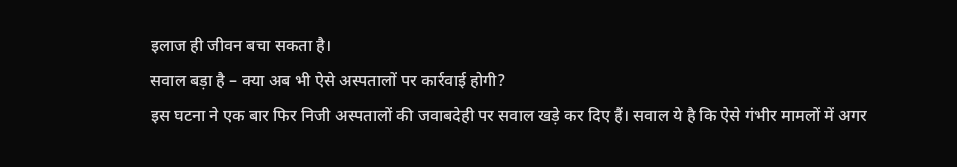इलाज ही जीवन बचा सकता है।
सवाल बड़ा है – क्या अब भी ऐसे अस्पतालों पर कार्रवाई होगी?
इस घटना ने एक बार फिर निजी अस्पतालों की जवाबदेही पर सवाल खड़े कर दिए हैं। सवाल ये है कि ऐसे गंभीर मामलों में अगर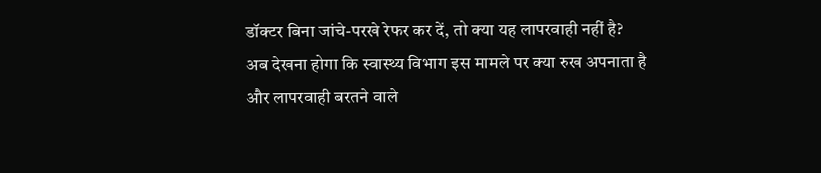डॉक्टर बिना जांचे-परखे रेफर कर दें, तो क्या यह लापरवाही नहीं है?
अब देखना होगा कि स्वास्थ्य विभाग इस मामले पर क्या रुख अपनाता है और लापरवाही बरतने वाले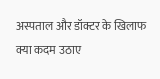अस्पताल और डॉक्टर के खिलाफ क्या कदम उठाए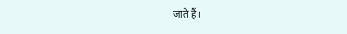जाते हैं।